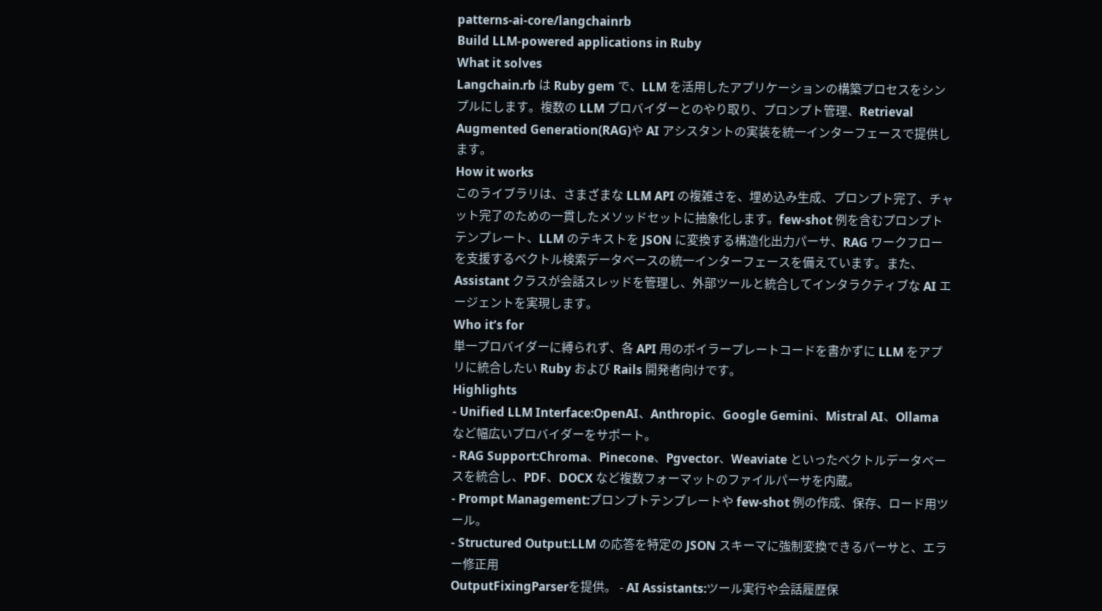patterns-ai-core/langchainrb
Build LLM-powered applications in Ruby
What it solves
Langchain.rb は Ruby gem で、LLM を活用したアプリケーションの構築プロセスをシンプルにします。複数の LLM プロバイダーとのやり取り、プロンプト管理、Retrieval Augmented Generation(RAG)や AI アシスタントの実装を統一インターフェースで提供します。
How it works
このライブラリは、さまざまな LLM API の複雑さを、埋め込み生成、プロンプト完了、チャット完了のための一貫したメソッドセットに抽象化します。few‑shot 例を含むプロンプトテンプレート、LLM のテキストを JSON に変換する構造化出力パーサ、RAG ワークフローを支援するベクトル検索データベースの統一インターフェースを備えています。また、Assistant クラスが会話スレッドを管理し、外部ツールと統合してインタラクティブな AI エージェントを実現します。
Who it’s for
単一プロバイダーに縛られず、各 API 用のボイラープレートコードを書かずに LLM をアプリに統合したい Ruby および Rails 開発者向けです。
Highlights
- Unified LLM Interface:OpenAI、Anthropic、Google Gemini、Mistral AI、Ollama など幅広いプロバイダーをサポート。
- RAG Support:Chroma、Pinecone、Pgvector、Weaviate といったベクトルデータベースを統合し、PDF、DOCX など複数フォーマットのファイルパーサを内蔵。
- Prompt Management:プロンプトテンプレートや few‑shot 例の作成、保存、ロード用ツール。
- Structured Output:LLM の応答を特定の JSON スキーマに強制変換できるパーサと、エラー修正用
OutputFixingParserを提供。 - AI Assistants:ツール実行や会話履歴保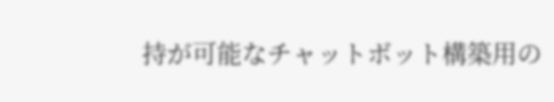持が可能なチャットボット構築用の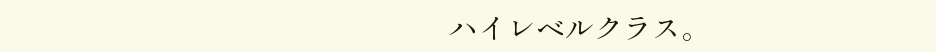ハイレベルクラス。